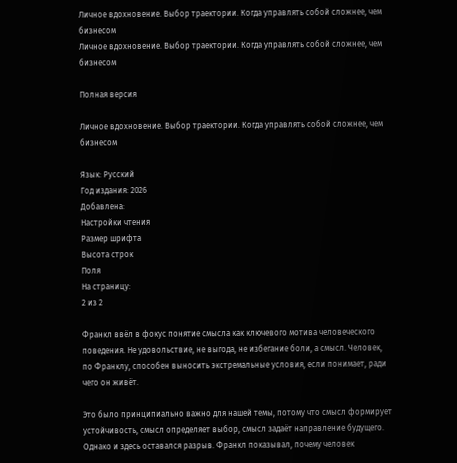Личное вдохновение. Выбор траектории. Когда управлять собой сложнее, чем бизнесом
Личное вдохновение. Выбор траектории. Когда управлять собой сложнее, чем бизнесом

Полная версия

Личное вдохновение. Выбор траектории. Когда управлять собой сложнее, чем бизнесом

Язык: Русский
Год издания: 2026
Добавлена:
Настройки чтения
Размер шрифта
Высота строк
Поля
На страницу:
2 из 2

Франкл ввёл в фокус понятие смысла как ключевого мотива человеческого поведения. Не удовольствие, не выгода, не избегание боли, а смысл. Человек, по Франклу, способен выносить экстремальные условия, если понимает, ради чего он живёт.

Это было принципиально важно для нашей темы, потому что смысл формирует устойчивость, смысл определяет выбор, смысл задаёт направление будущего. Однако и здесь оставался разрыв. Франкл показывал, почему человек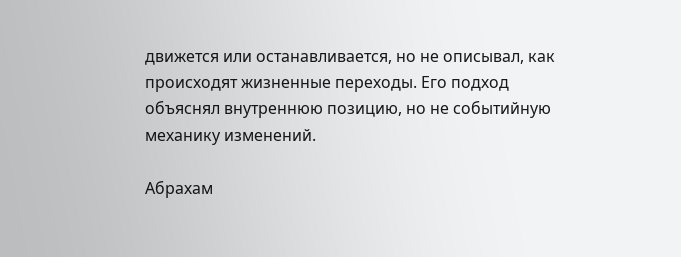движется или останавливается, но не описывал, как происходят жизненные переходы. Его подход объяснял внутреннюю позицию, но не событийную механику изменений.

Абрахам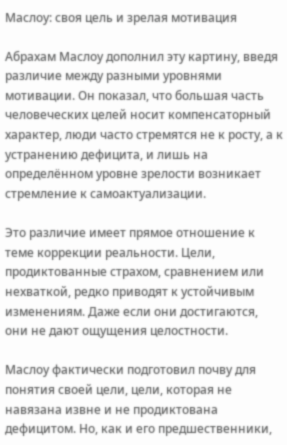Маслоу: своя цель и зрелая мотивация

Абрахам Маслоу дополнил эту картину, введя различие между разными уровнями мотивации. Он показал, что большая часть человеческих целей носит компенсаторный характер, люди часто стремятся не к росту, а к устранению дефицита, и лишь на определённом уровне зрелости возникает стремление к самоактуализации.

Это различие имеет прямое отношение к теме коррекции реальности. Цели, продиктованные страхом, сравнением или нехваткой, редко приводят к устойчивым изменениям. Даже если они достигаются, они не дают ощущения целостности.

Маслоу фактически подготовил почву для понятия своей цели, цели, которая не навязана извне и не продиктована дефицитом. Но, как и его предшественники,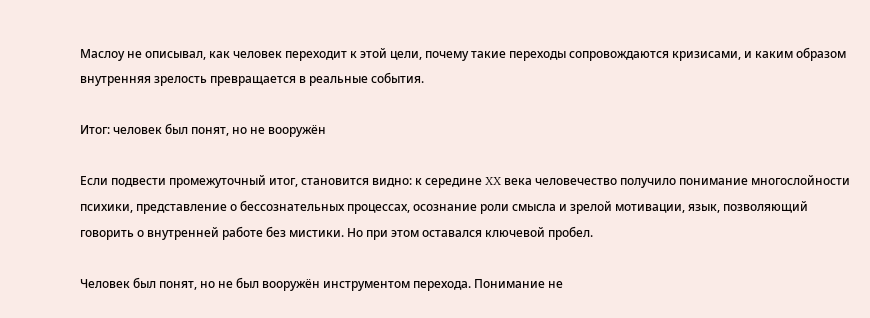Маслоу не описывал, как человек переходит к этой цели, почему такие переходы сопровождаются кризисами, и каким образом внутренняя зрелость превращается в реальные события.

Итог: человек был понят, но не вооружён

Если подвести промежуточный итог, становится видно: к середине XX века человечество получило понимание многослойности психики, представление о бессознательных процессах, осознание роли смысла и зрелой мотивации, язык, позволяющий говорить о внутренней работе без мистики. Но при этом оставался ключевой пробел.

Человек был понят, но не был вооружён инструментом перехода. Понимание не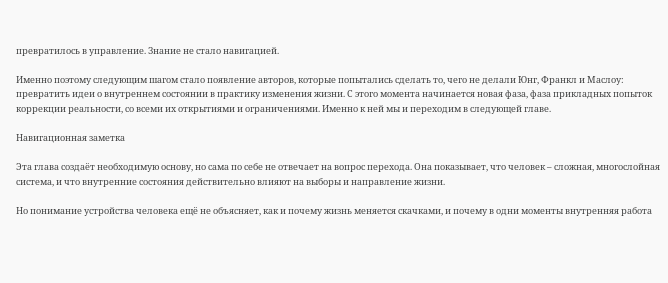превратилось в управление. Знание не стало навигацией.

Именно поэтому следующим шагом стало появление авторов, которые попытались сделать то, чего не делали Юнг, Франкл и Маслоу: превратить идеи о внутреннем состоянии в практику изменения жизни. С этого момента начинается новая фаза, фаза прикладных попыток коррекции реальности, со всеми их открытиями и ограничениями. Именно к ней мы и переходим в следующей главе.

Навигационная заметка

Эта глава создаёт необходимую основу, но сама по себе не отвечает на вопрос перехода. Она показывает, что человек – сложная, многослойная система, и что внутренние состояния действительно влияют на выборы и направление жизни.

Но понимание устройства человека ещё не объясняет, как и почему жизнь меняется скачками, и почему в одни моменты внутренняя работа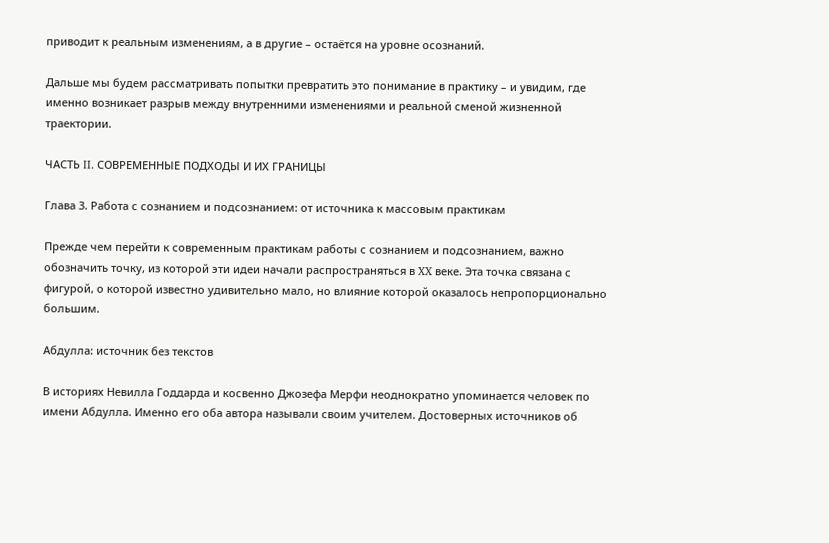приводит к реальным изменениям, а в другие – остаётся на уровне осознаний.

Дальше мы будем рассматривать попытки превратить это понимание в практику – и увидим, где именно возникает разрыв между внутренними изменениями и реальной сменой жизненной траектории.

ЧАСТЬ II. СОВРЕМЕННЫЕ ПОДХОДЫ И ИХ ГРАНИЦЫ

Глава 3. Работа с сознанием и подсознанием: от источника к массовым практикам

Прежде чем перейти к современным практикам работы с сознанием и подсознанием, важно обозначить точку, из которой эти идеи начали распространяться в XX веке. Эта точка связана с фигурой, о которой известно удивительно мало, но влияние которой оказалось непропорционально большим.

Абдулла: источник без текстов

В историях Невилла Годдарда и косвенно Джозефа Мерфи неоднократно упоминается человек по имени Абдулла. Именно его оба автора называли своим учителем. Достоверных источников об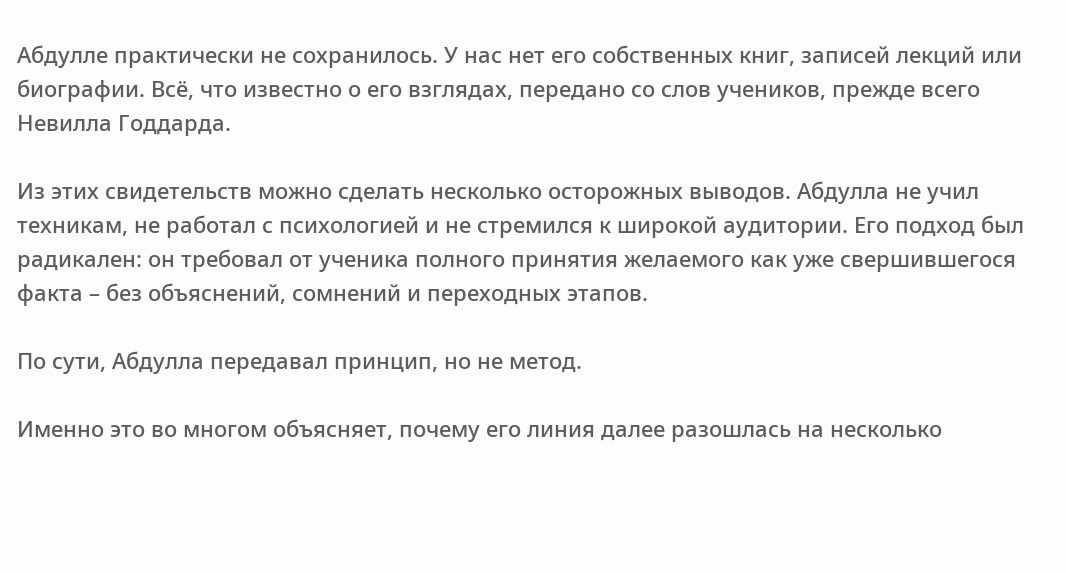Абдулле практически не сохранилось. У нас нет его собственных книг, записей лекций или биографии. Всё, что известно о его взглядах, передано со слов учеников, прежде всего Невилла Годдарда.

Из этих свидетельств можно сделать несколько осторожных выводов. Абдулла не учил техникам, не работал с психологией и не стремился к широкой аудитории. Его подход был радикален: он требовал от ученика полного принятия желаемого как уже свершившегося факта – без объяснений, сомнений и переходных этапов.

По сути, Абдулла передавал принцип, но не метод.

Именно это во многом объясняет, почему его линия далее разошлась на несколько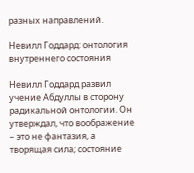разных направлений.

Невилл Годдард: онтология внутреннего состояния

Невилл Годдард развил учение Абдуллы в сторону радикальной онтологии. Он утверждал, что воображение – это не фантазия, а творящая сила; состояние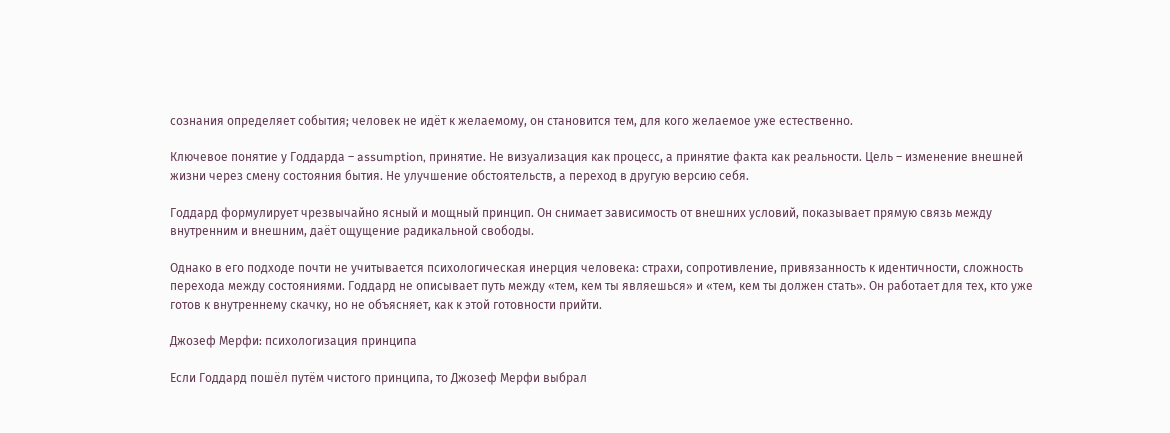сознания определяет события; человек не идёт к желаемому, он становится тем, для кого желаемое уже естественно.

Ключевое понятие у Годдарда – assumption, принятие. Не визуализация как процесс, а принятие факта как реальности. Цель – изменение внешней жизни через смену состояния бытия. Не улучшение обстоятельств, а переход в другую версию себя.

Годдард формулирует чрезвычайно ясный и мощный принцип. Он снимает зависимость от внешних условий, показывает прямую связь между внутренним и внешним, даёт ощущение радикальной свободы.

Однако в его подходе почти не учитывается психологическая инерция человека: страхи, сопротивление, привязанность к идентичности, сложность перехода между состояниями. Годдард не описывает путь между «тем, кем ты являешься» и «тем, кем ты должен стать». Он работает для тех, кто уже готов к внутреннему скачку, но не объясняет, как к этой готовности прийти.

Джозеф Мерфи: психологизация принципа

Если Годдард пошёл путём чистого принципа, то Джозеф Мерфи выбрал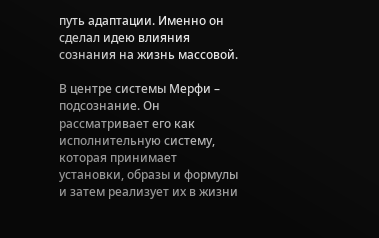путь адаптации. Именно он сделал идею влияния сознания на жизнь массовой.

В центре системы Мерфи – подсознание. Он рассматривает его как исполнительную систему, которая принимает установки, образы и формулы и затем реализует их в жизни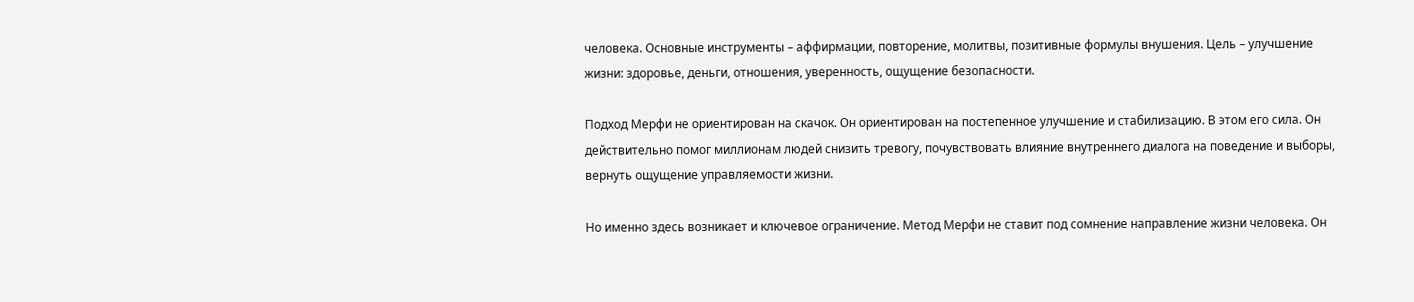человека. Основные инструменты – аффирмации, повторение, молитвы, позитивные формулы внушения. Цель – улучшение жизни: здоровье, деньги, отношения, уверенность, ощущение безопасности.

Подход Мерфи не ориентирован на скачок. Он ориентирован на постепенное улучшение и стабилизацию. В этом его сила. Он действительно помог миллионам людей снизить тревогу, почувствовать влияние внутреннего диалога на поведение и выборы, вернуть ощущение управляемости жизни.

Но именно здесь возникает и ключевое ограничение. Метод Мерфи не ставит под сомнение направление жизни человека. Он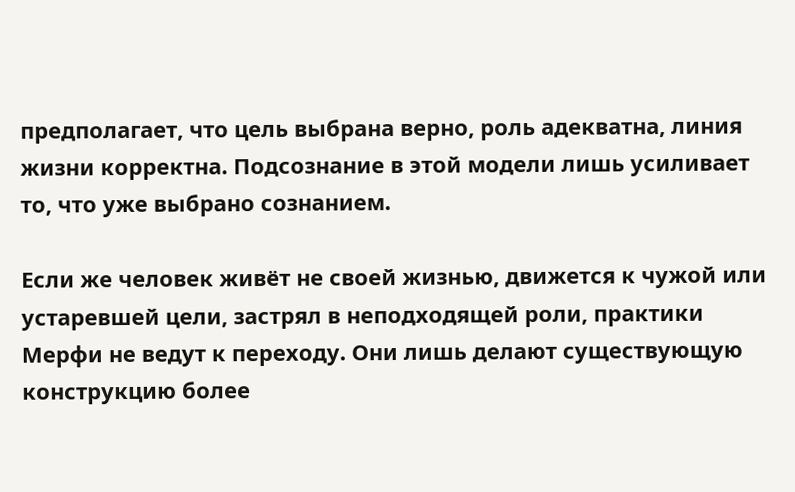предполагает, что цель выбрана верно, роль адекватна, линия жизни корректна. Подсознание в этой модели лишь усиливает то, что уже выбрано сознанием.

Если же человек живёт не своей жизнью, движется к чужой или устаревшей цели, застрял в неподходящей роли, практики Мерфи не ведут к переходу. Они лишь делают существующую конструкцию более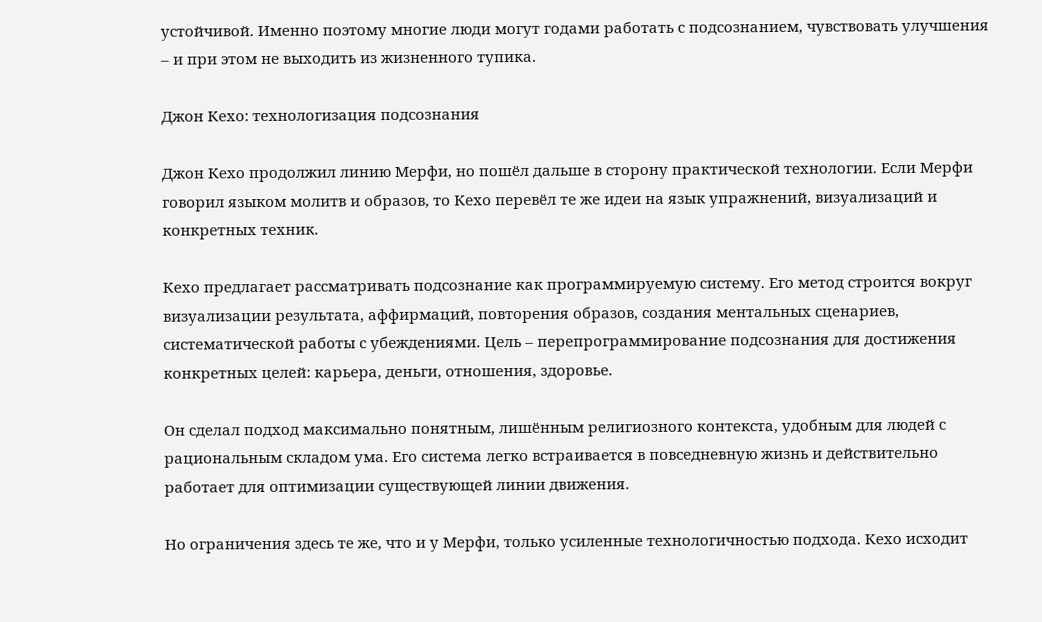устойчивой. Именно поэтому многие люди могут годами работать с подсознанием, чувствовать улучшения – и при этом не выходить из жизненного тупика.

Джон Кехо: технологизация подсознания

Джон Кехо продолжил линию Мерфи, но пошёл дальше в сторону практической технологии. Если Мерфи говорил языком молитв и образов, то Кехо перевёл те же идеи на язык упражнений, визуализаций и конкретных техник.

Кехо предлагает рассматривать подсознание как программируемую систему. Его метод строится вокруг визуализации результата, аффирмаций, повторения образов, создания ментальных сценариев, систематической работы с убеждениями. Цель – перепрограммирование подсознания для достижения конкретных целей: карьера, деньги, отношения, здоровье.

Он сделал подход максимально понятным, лишённым религиозного контекста, удобным для людей с рациональным складом ума. Его система легко встраивается в повседневную жизнь и действительно работает для оптимизации существующей линии движения.

Но ограничения здесь те же, что и у Мерфи, только усиленные технологичностью подхода. Кехо исходит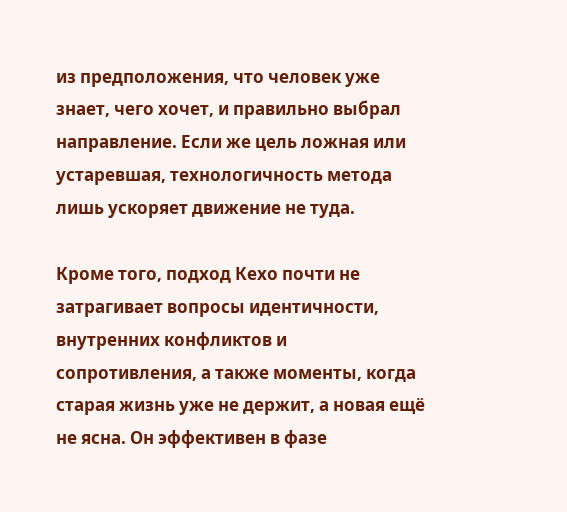из предположения, что человек уже знает, чего хочет, и правильно выбрал направление. Если же цель ложная или устаревшая, технологичность метода лишь ускоряет движение не туда.

Кроме того, подход Кехо почти не затрагивает вопросы идентичности, внутренних конфликтов и сопротивления, а также моменты, когда старая жизнь уже не держит, а новая ещё не ясна. Он эффективен в фазе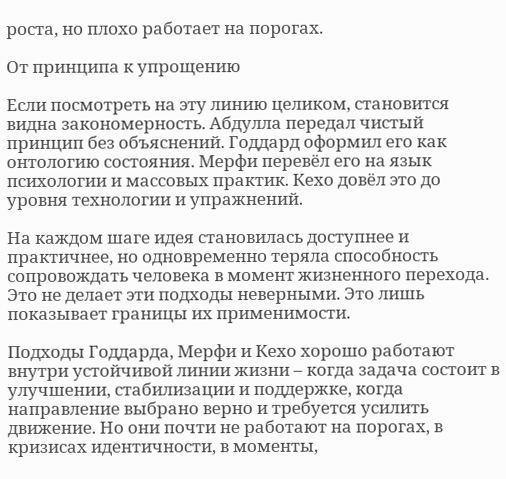роста, но плохо работает на порогах.

От принципа к упрощению

Если посмотреть на эту линию целиком, становится видна закономерность. Абдулла передал чистый принцип без объяснений. Годдард оформил его как онтологию состояния. Мерфи перевёл его на язык психологии и массовых практик. Кехо довёл это до уровня технологии и упражнений.

На каждом шаге идея становилась доступнее и практичнее, но одновременно теряла способность сопровождать человека в момент жизненного перехода. Это не делает эти подходы неверными. Это лишь показывает границы их применимости.

Подходы Годдарда, Мерфи и Кехо хорошо работают внутри устойчивой линии жизни – когда задача состоит в улучшении, стабилизации и поддержке, когда направление выбрано верно и требуется усилить движение. Но они почти не работают на порогах, в кризисах идентичности, в моменты,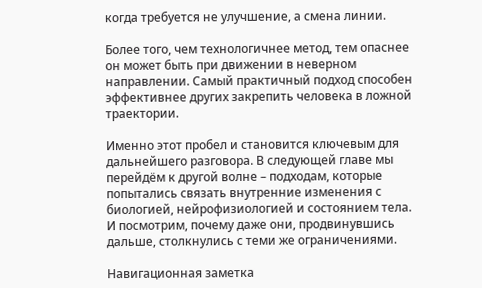когда требуется не улучшение, а смена линии.

Более того, чем технологичнее метод, тем опаснее он может быть при движении в неверном направлении. Самый практичный подход способен эффективнее других закрепить человека в ложной траектории.

Именно этот пробел и становится ключевым для дальнейшего разговора. В следующей главе мы перейдём к другой волне – подходам, которые попытались связать внутренние изменения с биологией, нейрофизиологией и состоянием тела. И посмотрим, почему даже они, продвинувшись дальше, столкнулись с теми же ограничениями.

Навигационная заметка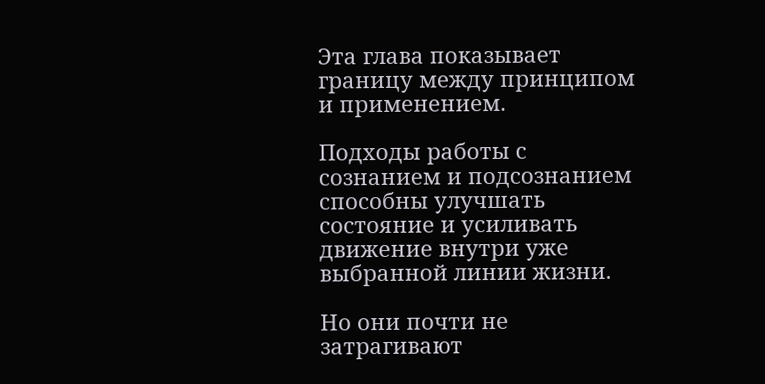Эта глава показывает границу между принципом и применением.

Подходы работы с сознанием и подсознанием способны улучшать состояние и усиливать движение внутри уже выбранной линии жизни.

Но они почти не затрагивают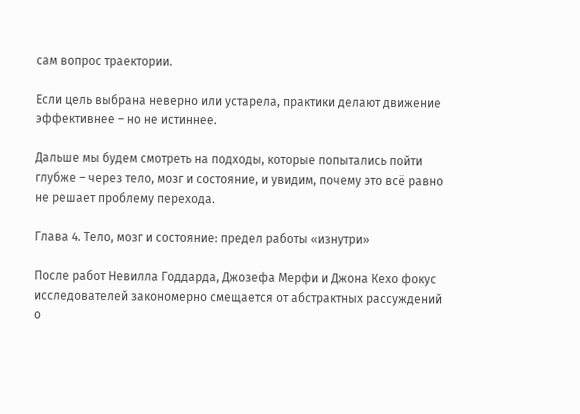сам вопрос траектории.

Если цель выбрана неверно или устарела, практики делают движение эффективнее – но не истиннее.

Дальше мы будем смотреть на подходы, которые попытались пойти глубже – через тело, мозг и состояние, и увидим, почему это всё равно не решает проблему перехода.

Глава 4. Тело, мозг и состояние: предел работы «изнутри»

После работ Невилла Годдарда, Джозефа Мерфи и Джона Кехо фокус исследователей закономерно смещается от абстрактных рассуждений о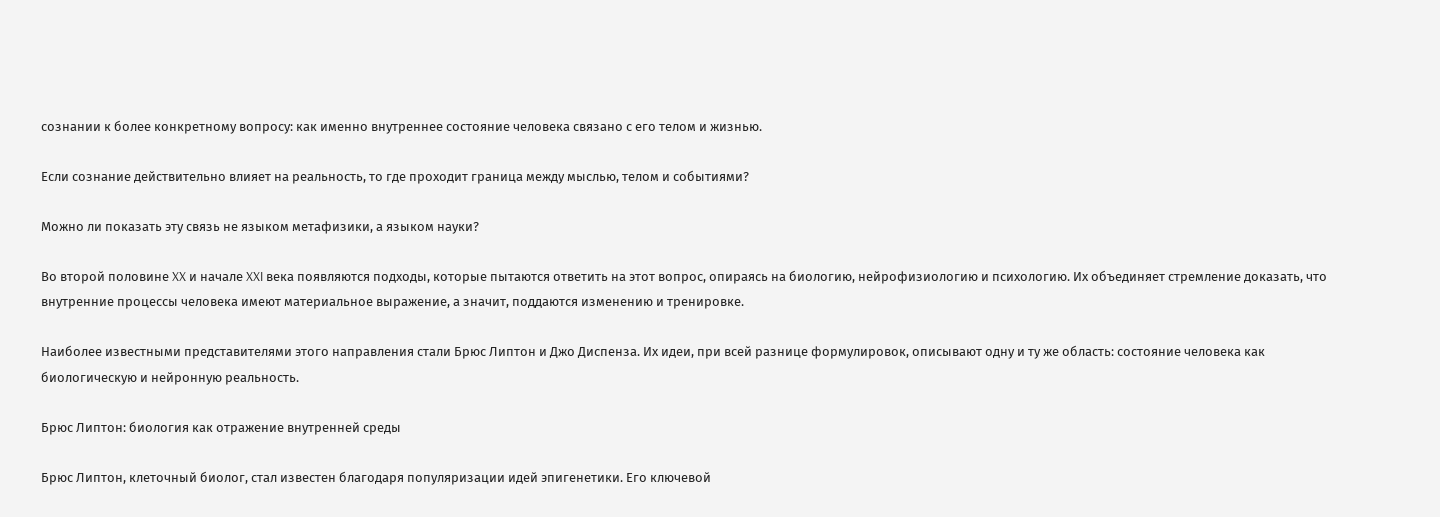сознании к более конкретному вопросу: как именно внутреннее состояние человека связано с его телом и жизнью.

Если сознание действительно влияет на реальность, то где проходит граница между мыслью, телом и событиями?

Можно ли показать эту связь не языком метафизики, а языком науки?

Во второй половине XX и начале XXI века появляются подходы, которые пытаются ответить на этот вопрос, опираясь на биологию, нейрофизиологию и психологию. Их объединяет стремление доказать, что внутренние процессы человека имеют материальное выражение, а значит, поддаются изменению и тренировке.

Наиболее известными представителями этого направления стали Брюс Липтон и Джо Диспенза. Их идеи, при всей разнице формулировок, описывают одну и ту же область: состояние человека как биологическую и нейронную реальность.

Брюс Липтон: биология как отражение внутренней среды

Брюс Липтон, клеточный биолог, стал известен благодаря популяризации идей эпигенетики. Его ключевой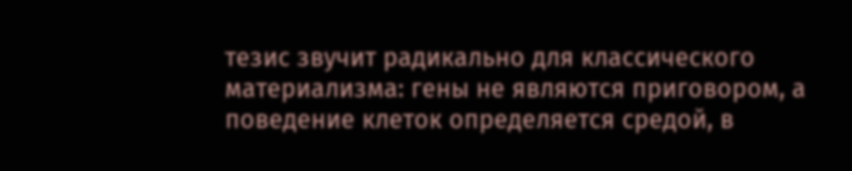тезис звучит радикально для классического материализма: гены не являются приговором, а поведение клеток определяется средой, в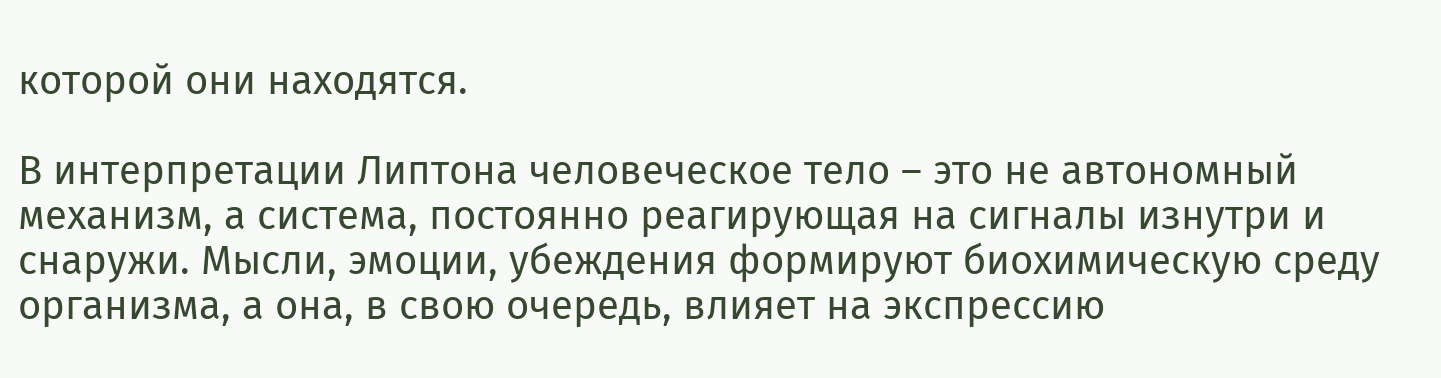которой они находятся.

В интерпретации Липтона человеческое тело – это не автономный механизм, а система, постоянно реагирующая на сигналы изнутри и снаружи. Мысли, эмоции, убеждения формируют биохимическую среду организма, а она, в свою очередь, влияет на экспрессию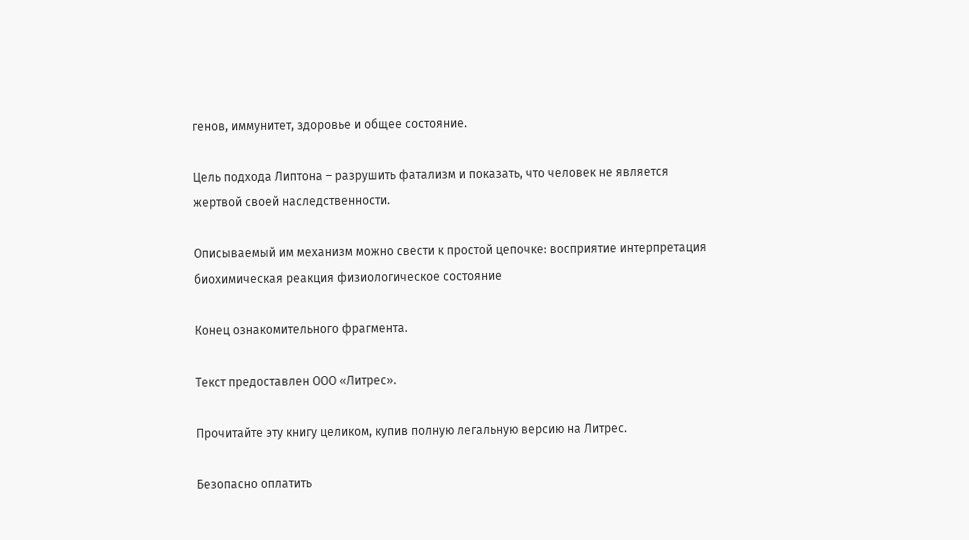генов, иммунитет, здоровье и общее состояние.

Цель подхода Липтона – разрушить фатализм и показать, что человек не является жертвой своей наследственности.

Описываемый им механизм можно свести к простой цепочке: восприятие интерпретация биохимическая реакция физиологическое состояние

Конец ознакомительного фрагмента.

Текст предоставлен ООО «Литрес».

Прочитайте эту книгу целиком, купив полную легальную версию на Литрес.

Безопасно оплатить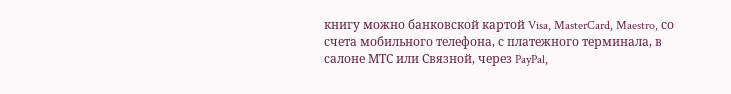книгу можно банковской картой Visa, MasterCard, Maestro, со счета мобильного телефона, с платежного терминала, в салоне МТС или Связной, через PayPal,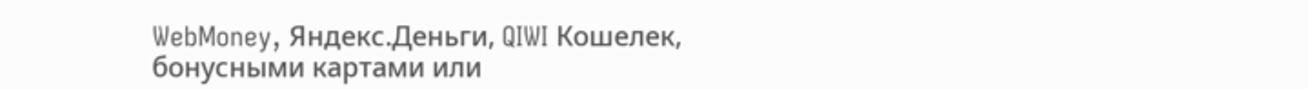WebMoney, Яндекс.Деньги, QIWI Кошелек, бонусными картами или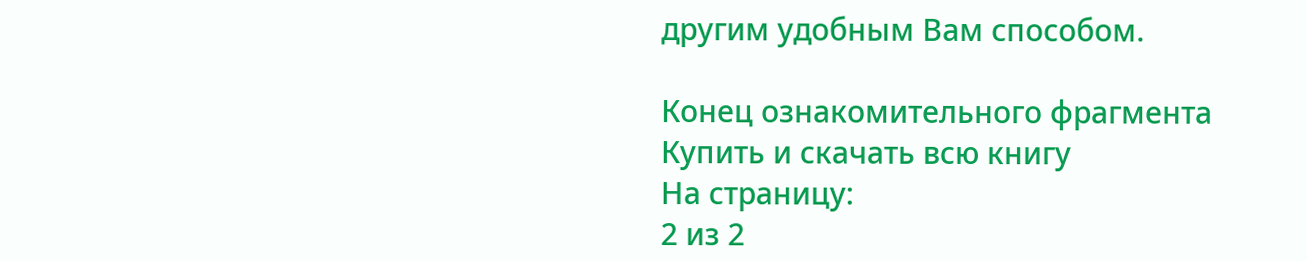другим удобным Вам способом.

Конец ознакомительного фрагмента
Купить и скачать всю книгу
На страницу:
2 из 2